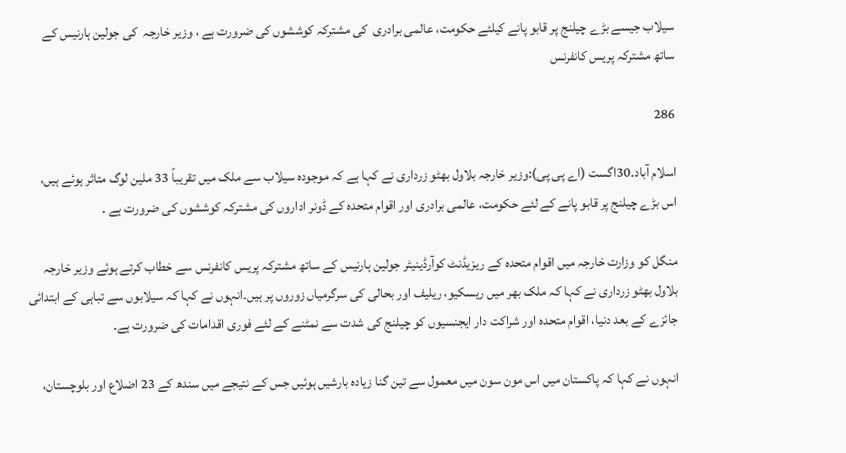سیلاب جیسے بڑے چیلنج پر قابو پانے کیلئے حکومت، عالمی برادری  کی مشترکہ کوششوں کی ضرورت ہے ، وزیر خارجہ  کی جولین ہارنیس کے ساتھ مشترکہ پریس کانفرنس

286

اسلام آباد۔30اگست (اے پی پی):وزیر خارجہ بلاول بھٹو زرداری نے کہا ہے کہ موجودہ سیلاب سے ملک میں تقریباً 33 ملین لوگ متاثر ہوئے ہیں، اس بڑے چیلنج پر قابو پانے کے لئے حکومت، عالمی برادری اور اقوام متحدہ کے ڈونر اداروں کی مشترکہ کوششوں کی ضرورت ہے ۔

منگل کو وزارت خارجہ میں اقوام متحدہ کے ریزیڈنٹ کوآرڈینیٹر جولین ہارنیس کے ساتھ مشترکہ پریس کانفرنس سے خطاب کرتے ہوئے وزیر خارجہ بلاول بھٹو زرداری نے کہا کہ ملک بھر میں ریسکیو، ریلیف اور بحالی کی سرگرمیاں زوروں پر ہیں۔انہوں نے کہا کہ سیلابوں سے تباہی کے ابتدائی جائزے کے بعد دنیا، اقوام متحدہ اور شراکت دار ایجنسیوں کو چیلنج کی شدت سے نمٹنے کے لئے فوری اقدامات کی ضرورت ہے۔

انہوں نے کہا کہ پاکستان میں اس مون سون میں معمول سے تین گنا زیادہ بارشیں ہوئیں جس کے نتیجے میں سندھ کے 23 اضلاع اور بلوچستان،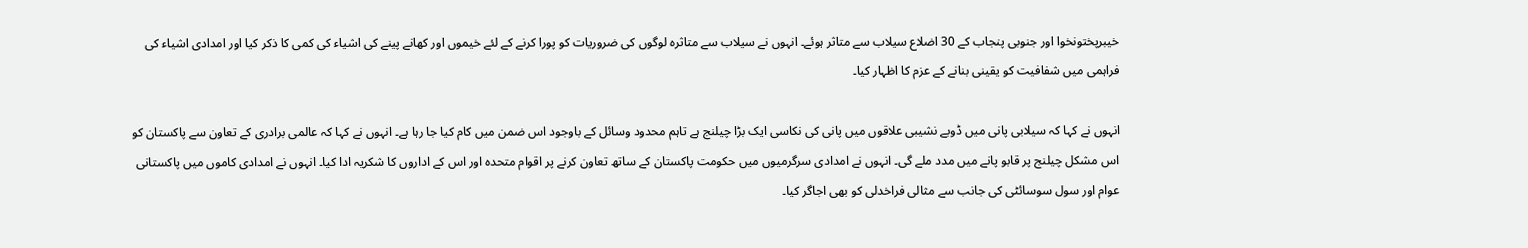خیبرپختونخوا اور جنوبی پنجاب کے 30 اضلاع سیلاب سے متاثر ہوئے۔ انہوں نے سیلاب سے متاثرہ لوگوں کی ضروریات کو پورا کرنے کے لئے خیموں اور کھانے پینے کی اشیاء کی کمی کا ذکر کیا اور امدادی اشیاء کی فراہمی میں شفافیت کو یقینی بنانے کے عزم کا اظہار کیا۔

انہوں نے کہا کہ سیلابی پانی میں ڈوبے نشیبی علاقوں میں پانی کی نکاسی ایک بڑا چیلنج ہے تاہم محدود وسائل کے باوجود اس ضمن میں کام کیا جا رہا ہے۔ انہوں نے کہا کہ عالمی برادری کے تعاون سے پاکستان کو اس مشکل چیلنج پر قابو پانے میں مدد ملے گی۔ انہوں نے امدادی سرگرمیوں میں حکومت پاکستان کے ساتھ تعاون کرنے پر اقوام متحدہ اور اس کے اداروں کا شکریہ ادا کیا۔ انہوں نے امدادی کاموں میں پاکستانی عوام اور سول سوسائٹی کی جانب سے مثالی فراخدلی کو بھی اجاگر کیا۔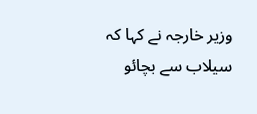وزیر خارجہ نے کہا کہ سیلاب سے بچائو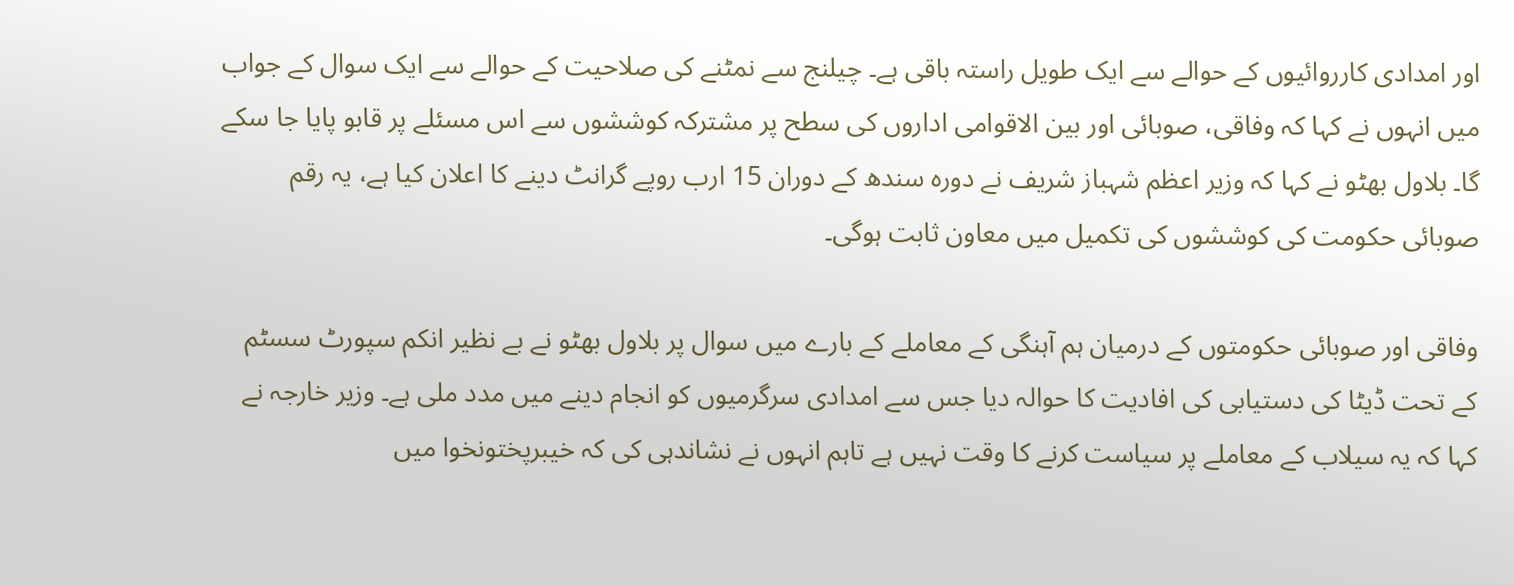اور امدادی کارروائیوں کے حوالے سے ایک طویل راستہ باقی ہے۔ چیلنج سے نمٹنے کی صلاحیت کے حوالے سے ایک سوال کے جواب میں انہوں نے کہا کہ وفاقی، صوبائی اور بین الاقوامی اداروں کی سطح پر مشترکہ کوششوں سے اس مسئلے پر قابو پایا جا سکے گا۔ بلاول بھٹو نے کہا کہ وزیر اعظم شہباز شریف نے دورہ سندھ کے دوران 15 ارب روپے گرانٹ دینے کا اعلان کیا ہے، یہ رقم صوبائی حکومت کی کوششوں کی تکمیل میں معاون ثابت ہوگی۔

وفاقی اور صوبائی حکومتوں کے درمیان ہم آہنگی کے معاملے کے بارے میں سوال پر بلاول بھٹو نے بے نظیر انکم سپورٹ سسٹم کے تحت ڈیٹا کی دستیابی کی افادیت کا حوالہ دیا جس سے امدادی سرگرمیوں کو انجام دینے میں مدد ملی ہے۔ وزیر خارجہ نے کہا کہ یہ سیلاب کے معاملے پر سیاست کرنے کا وقت نہیں ہے تاہم انہوں نے نشاندہی کی کہ خیبرپختونخوا میں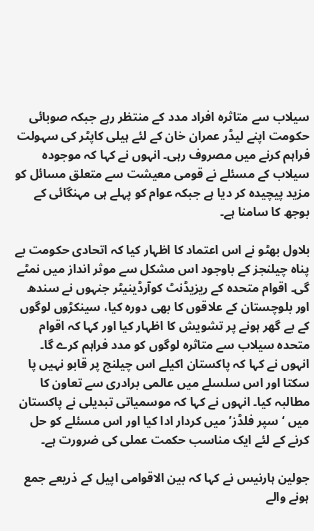سیلاب سے متاثرہ افراد مدد کے منتظر رہے جبکہ صوبائی حکومت اپنے لیڈر عمران خان کے لئے ہیلی کاپٹر کی سہولت فراہم کرنے میں مصروف رہی۔ انہوں نے کہا کہ موجودہ سیلاب کے مسئلے نے قومی معیشت سے متعلق مسائل کو مزید پیچیدہ کر دیا ہے جبکہ عوام کو پہلے ہی مہنگائی کے بوجھ کا سامنا ہے۔

بلاول بھٹو نے اس اعتماد کا اظہار کیا کہ اتحادی حکومت بے پناہ چیلنجز کے باوجود اس مشکل سے موثر انداز میں نمٹے گی۔ اقوام متحدہ کے ریزیڈنٹ کوآرڈینیٹر جنہوں نے سندھ اور بلوچستان کے علاقوں کا بھی دورہ کیا، سینکڑوں لوگوں کے بے گھر ہونے پر تشویش کا اظہار کیا اور کہا کہ اقوام متحدہ سیلاب سے متاثرہ لوگوں کو مدد فراہم کرے گا۔ انہوں نے کہا کہ پاکستان اکیلے اس چیلنج پر قابو نہیں پا سکتا اور اس سلسلے میں عالمی برادری سے تعاون کا مطالبہ کیا۔ انہوں نے کہا کہ موسمیاتی تبدیلی نے پاکستان میں ‘سپر فلڈز’ میں کردار ادا کیا اور اس مسئلے کو حل کرنے کے لئے ایک مناسب حکمت عملی کی ضرورت ہے۔

جولین ہارنیس نے کہا کہ بین الاقوامی اپیل کے ذریعے جمع ہونے والے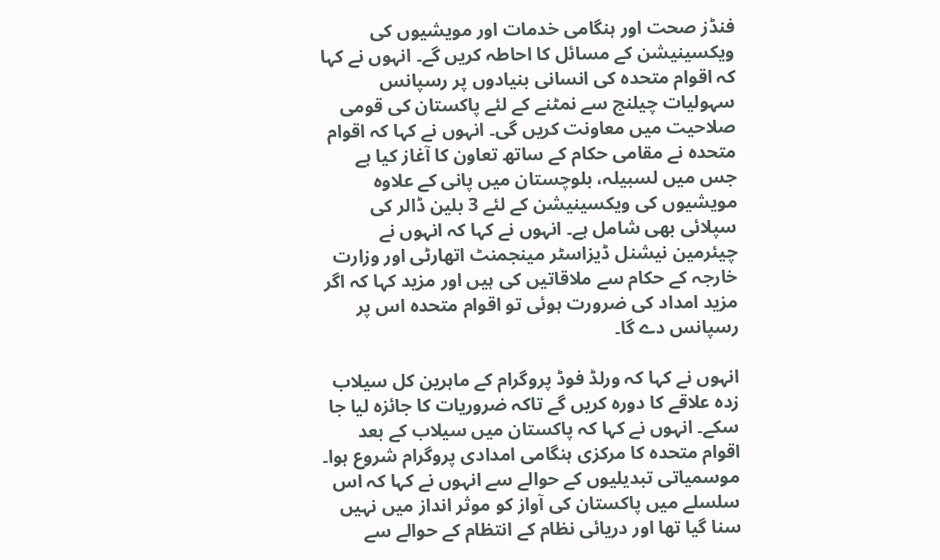فنڈز صحت اور ہنگامی خدمات اور مویشیوں کی ویکسینیشن کے مسائل کا احاطہ کریں گے۔ انہوں نے کہا کہ اقوام متحدہ کی انسانی بنیادوں پر رسپانس سہولیات چیلنج سے نمٹنے کے لئے پاکستان کی قومی صلاحیت میں معاونت کریں گی۔ انہوں نے کہا کہ اقوام متحدہ نے مقامی حکام کے ساتھ تعاون کا آغاز کیا ہے جس میں لسبیلہ، بلوچستان میں پانی کے علاوہ مویشیوں کی ویکسینیشن کے لئے 3 بلین ڈالر کی سپلائی بھی شامل ہے۔ انہوں نے کہا کہ انہوں نے چیئرمین نیشنل ڈیزاسٹر مینجمنٹ اتھارٹی اور وزارت خارجہ کے حکام سے ملاقاتیں کی ہیں اور مزید کہا کہ اگر مزید امداد کی ضرورت ہوئی تو اقوام متحدہ اس پر رسپانس دے گا۔

انہوں نے کہا کہ ورلڈ فوڈ پروگرام کے ماہرین کل سیلاب زدہ علاقے کا دورہ کریں گے تاکہ ضروریات کا جائزہ لیا جا سکے۔ انہوں نے کہا کہ پاکستان میں سیلاب کے بعد اقوام متحدہ کا مرکزی ہنگامی امدادی پروگرام شروع ہوا۔ موسمیاتی تبدیلیوں کے حوالے سے انہوں نے کہا کہ اس سلسلے میں پاکستان کی آواز کو موثر انداز میں نہیں سنا گیا تھا اور دریائی نظام کے انتظام کے حوالے سے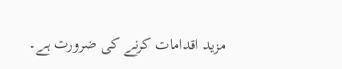مزید اقدامات کرنے کی ضرورت ہے۔